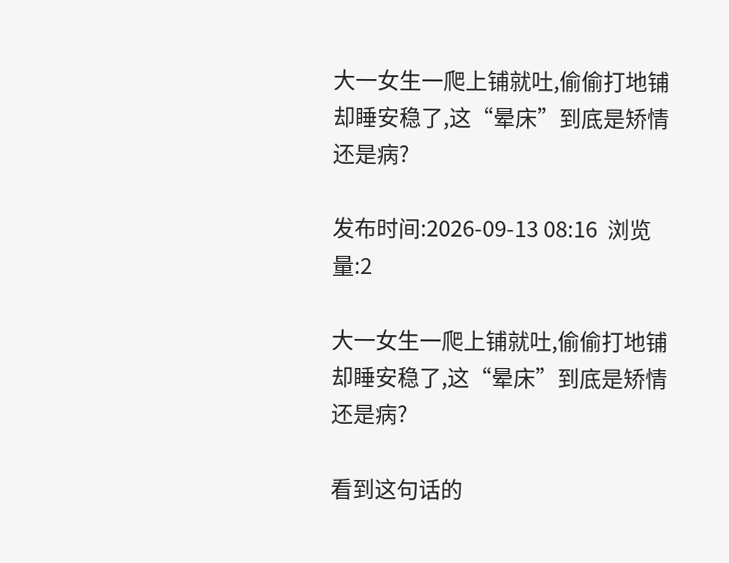大一女生一爬上铺就吐,偷偷打地铺却睡安稳了,这“晕床”到底是矫情还是病?

发布时间:2026-09-13 08:16  浏览量:2

大一女生一爬上铺就吐,偷偷打地铺却睡安稳了,这“晕床”到底是矫情还是病?

看到这句话的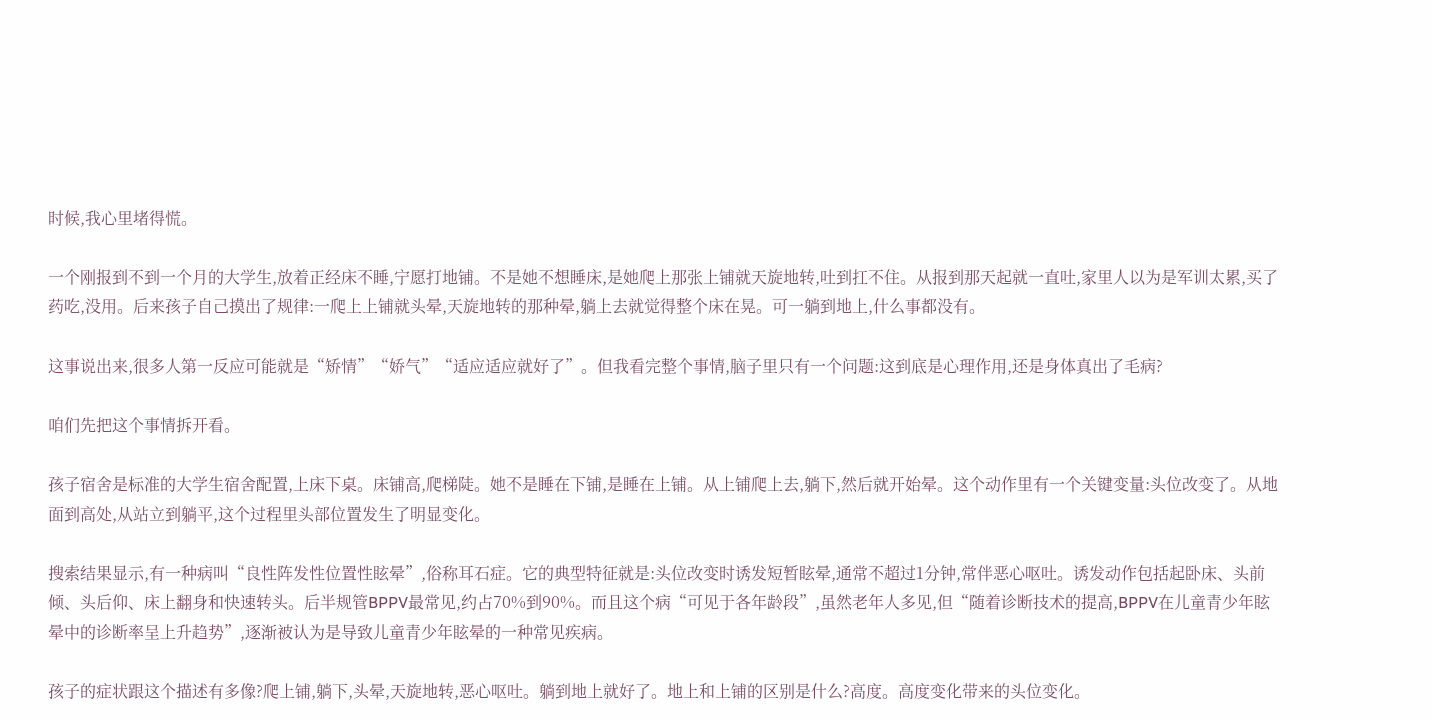时候,我心里堵得慌。

一个刚报到不到一个月的大学生,放着正经床不睡,宁愿打地铺。不是她不想睡床,是她爬上那张上铺就天旋地转,吐到扛不住。从报到那天起就一直吐,家里人以为是军训太累,买了药吃,没用。后来孩子自己摸出了规律:一爬上上铺就头晕,天旋地转的那种晕,躺上去就觉得整个床在晃。可一躺到地上,什么事都没有。

这事说出来,很多人第一反应可能就是“矫情”“娇气”“适应适应就好了”。但我看完整个事情,脑子里只有一个问题:这到底是心理作用,还是身体真出了毛病?

咱们先把这个事情拆开看。

孩子宿舍是标准的大学生宿舍配置,上床下桌。床铺高,爬梯陡。她不是睡在下铺,是睡在上铺。从上铺爬上去,躺下,然后就开始晕。这个动作里有一个关键变量:头位改变了。从地面到高处,从站立到躺平,这个过程里头部位置发生了明显变化。

搜索结果显示,有一种病叫“良性阵发性位置性眩晕”,俗称耳石症。它的典型特征就是:头位改变时诱发短暂眩晕,通常不超过1分钟,常伴恶心呕吐。诱发动作包括起卧床、头前倾、头后仰、床上翻身和快速转头。后半规管BPPV最常见,约占70%到90%。而且这个病“可见于各年龄段”,虽然老年人多见,但“随着诊断技术的提高,BPPV在儿童青少年眩晕中的诊断率呈上升趋势”,逐渐被认为是导致儿童青少年眩晕的一种常见疾病。

孩子的症状跟这个描述有多像?爬上铺,躺下,头晕,天旋地转,恶心呕吐。躺到地上就好了。地上和上铺的区别是什么?高度。高度变化带来的头位变化。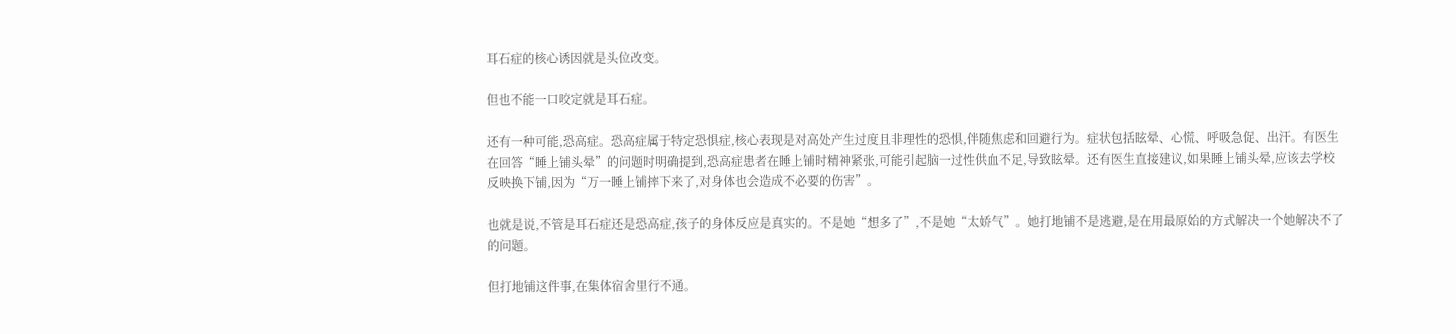耳石症的核心诱因就是头位改变。

但也不能一口咬定就是耳石症。

还有一种可能,恐高症。恐高症属于特定恐惧症,核心表现是对高处产生过度且非理性的恐惧,伴随焦虑和回避行为。症状包括眩晕、心慌、呼吸急促、出汗。有医生在回答“睡上铺头晕”的问题时明确提到,恐高症患者在睡上铺时精神紧张,可能引起脑一过性供血不足,导致眩晕。还有医生直接建议,如果睡上铺头晕,应该去学校反映换下铺,因为“万一睡上铺摔下来了,对身体也会造成不必要的伤害”。

也就是说,不管是耳石症还是恐高症,孩子的身体反应是真实的。不是她“想多了”,不是她“太娇气”。她打地铺不是逃避,是在用最原始的方式解决一个她解决不了的问题。

但打地铺这件事,在集体宿舍里行不通。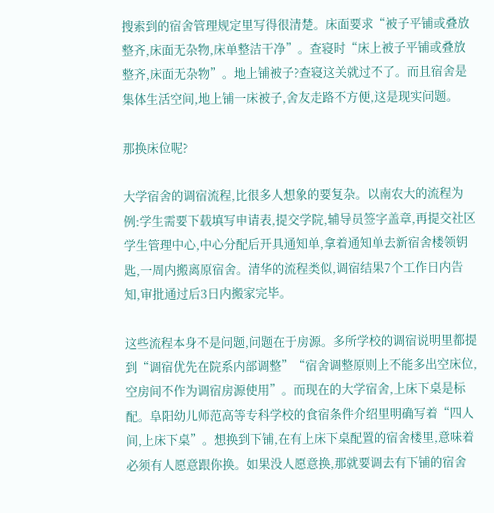搜索到的宿舍管理规定里写得很清楚。床面要求“被子平铺或叠放整齐,床面无杂物,床单整洁干净”。查寝时“床上被子平铺或叠放整齐,床面无杂物”。地上铺被子?查寝这关就过不了。而且宿舍是集体生活空间,地上铺一床被子,舍友走路不方便,这是现实问题。

那换床位呢?

大学宿舍的调宿流程,比很多人想象的要复杂。以南农大的流程为例:学生需要下载填写申请表,提交学院,辅导员签字盖章,再提交社区学生管理中心,中心分配后开具通知单,拿着通知单去新宿舍楼领钥匙,一周内搬离原宿舍。清华的流程类似,调宿结果7个工作日内告知,审批通过后3日内搬家完毕。

这些流程本身不是问题,问题在于房源。多所学校的调宿说明里都提到“调宿优先在院系内部调整”“宿舍调整原则上不能多出空床位,空房间不作为调宿房源使用”。而现在的大学宿舍,上床下桌是标配。阜阳幼儿师范高等专科学校的食宿条件介绍里明确写着“四人间,上床下桌”。想换到下铺,在有上床下桌配置的宿舍楼里,意味着必须有人愿意跟你换。如果没人愿意换,那就要调去有下铺的宿舍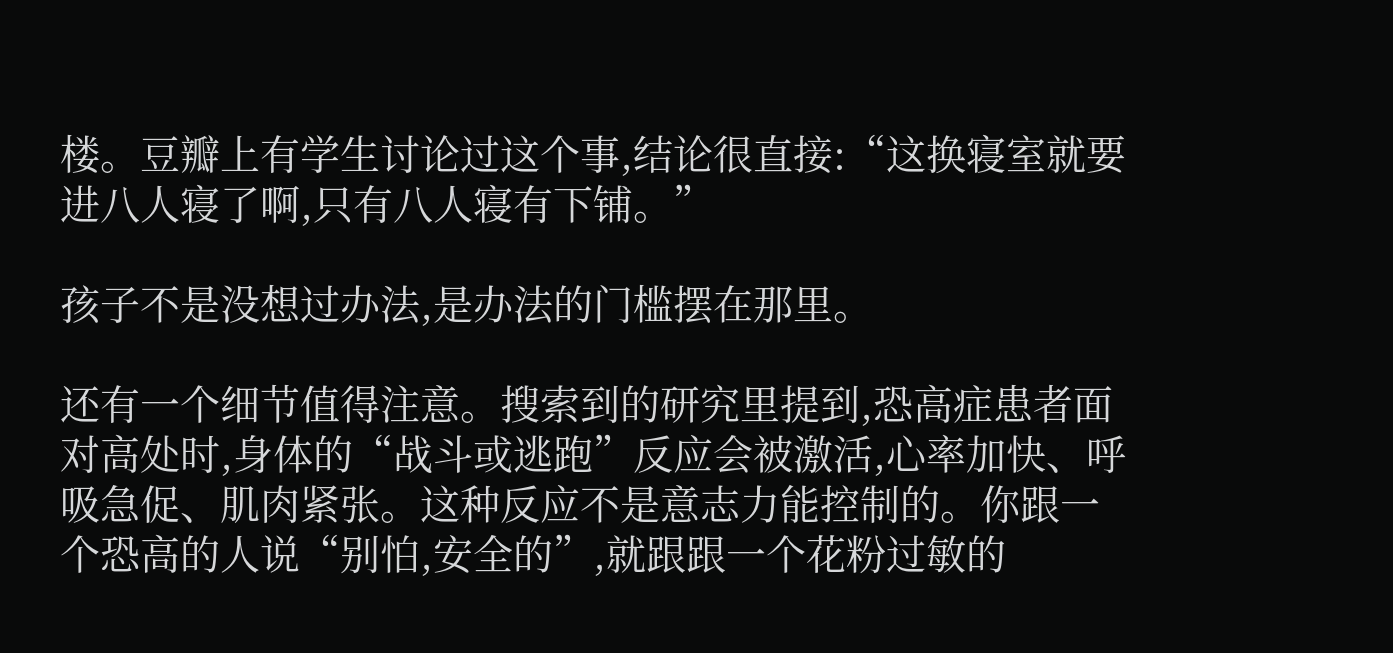楼。豆瓣上有学生讨论过这个事,结论很直接:“这换寝室就要进八人寝了啊,只有八人寝有下铺。”

孩子不是没想过办法,是办法的门槛摆在那里。

还有一个细节值得注意。搜索到的研究里提到,恐高症患者面对高处时,身体的“战斗或逃跑”反应会被激活,心率加快、呼吸急促、肌肉紧张。这种反应不是意志力能控制的。你跟一个恐高的人说“别怕,安全的”,就跟跟一个花粉过敏的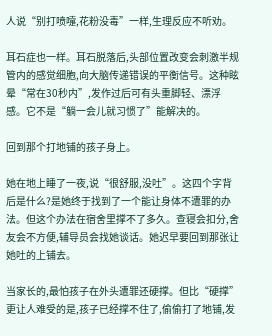人说“别打喷嚏,花粉没毒”一样,生理反应不听劝。

耳石症也一样。耳石脱落后,头部位置改变会刺激半规管内的感觉细胞,向大脑传递错误的平衡信号。这种眩晕“常在30秒内”,发作过后可有头重脚轻、漂浮感。它不是“躺一会儿就习惯了”能解决的。

回到那个打地铺的孩子身上。

她在地上睡了一夜,说“很舒服,没吐”。这四个字背后是什么?是她终于找到了一个能让身体不遭罪的办法。但这个办法在宿舍里撑不了多久。查寝会扣分,舍友会不方便,辅导员会找她谈话。她迟早要回到那张让她吐的上铺去。

当家长的,最怕孩子在外头遭罪还硬撑。但比“硬撑”更让人难受的是,孩子已经撑不住了,偷偷打了地铺,发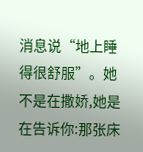消息说“地上睡得很舒服”。她不是在撒娇,她是在告诉你:那张床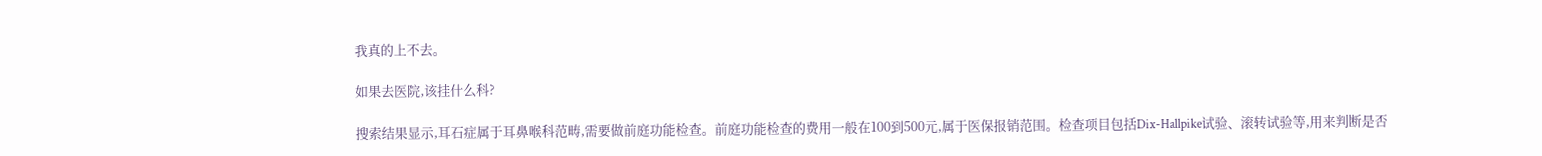我真的上不去。

如果去医院,该挂什么科?

搜索结果显示,耳石症属于耳鼻喉科范畴,需要做前庭功能检查。前庭功能检查的费用一般在100到500元,属于医保报销范围。检查项目包括Dix-Hallpike试验、滚转试验等,用来判断是否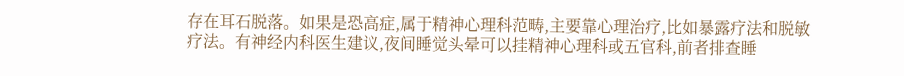存在耳石脱落。如果是恐高症,属于精神心理科范畴,主要靠心理治疗,比如暴露疗法和脱敏疗法。有神经内科医生建议,夜间睡觉头晕可以挂精神心理科或五官科,前者排查睡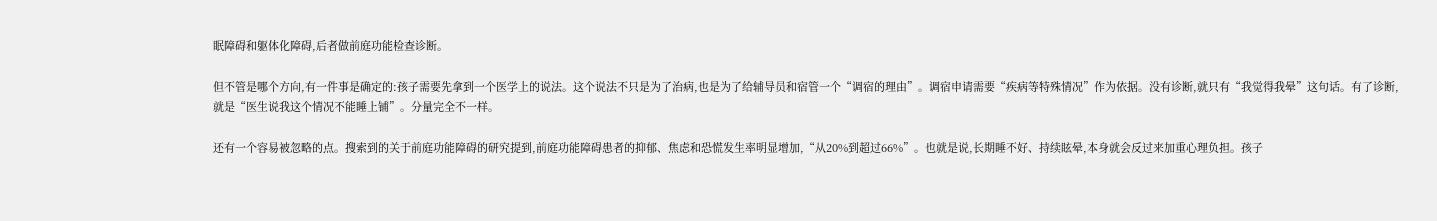眠障碍和躯体化障碍,后者做前庭功能检查诊断。

但不管是哪个方向,有一件事是确定的:孩子需要先拿到一个医学上的说法。这个说法不只是为了治病,也是为了给辅导员和宿管一个“调宿的理由”。调宿申请需要“疾病等特殊情况”作为依据。没有诊断,就只有“我觉得我晕”这句话。有了诊断,就是“医生说我这个情况不能睡上铺”。分量完全不一样。

还有一个容易被忽略的点。搜索到的关于前庭功能障碍的研究提到,前庭功能障碍患者的抑郁、焦虑和恐慌发生率明显增加,“从20%到超过66%”。也就是说,长期睡不好、持续眩晕,本身就会反过来加重心理负担。孩子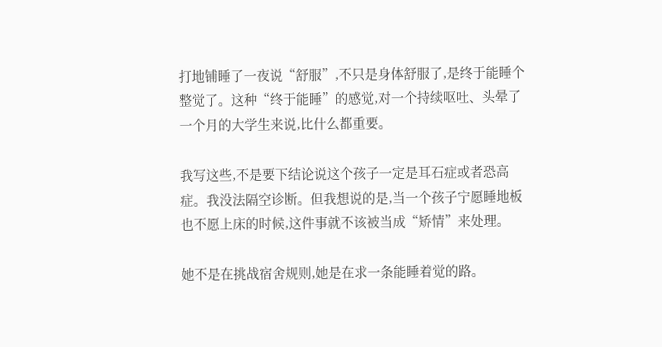打地铺睡了一夜说“舒服”,不只是身体舒服了,是终于能睡个整觉了。这种“终于能睡”的感觉,对一个持续呕吐、头晕了一个月的大学生来说,比什么都重要。

我写这些,不是要下结论说这个孩子一定是耳石症或者恐高症。我没法隔空诊断。但我想说的是,当一个孩子宁愿睡地板也不愿上床的时候,这件事就不该被当成“矫情”来处理。

她不是在挑战宿舍规则,她是在求一条能睡着觉的路。